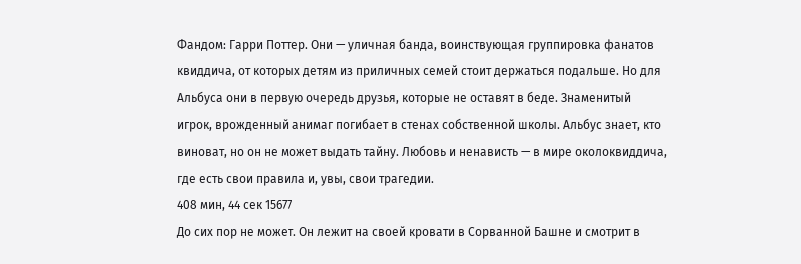Фандом: Гарри Поттер. Они — уличная банда, воинствующая группировка фанатов квиддича, от которых детям из приличных семей стоит держаться подальше. Но для Альбуса они в первую очередь друзья, которые не оставят в беде. Знаменитый игрок, врожденный анимаг погибает в стенах собственной школы. Альбус знает, кто виноват, но он не может выдать тайну. Любовь и ненависть — в мире околоквиддича, где есть свои правила и, увы, свои трагедии.
408 мин, 44 сек 15677
До сих пор не может. Он лежит на своей кровати в Сорванной Башне и смотрит в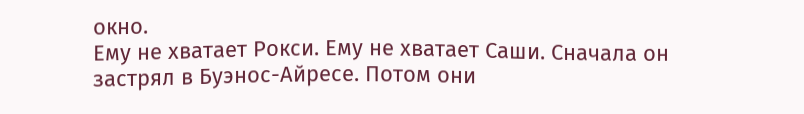окно.
Ему не хватает Рокси. Ему не хватает Саши. Сначала он застрял в Буэнос-Айресе. Потом они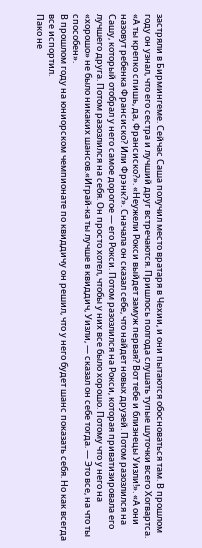застряли в Бирмингеме. Сейчас Саша получил место вратаря в Чехии, и они пытаются обосноваться там. В прошлом году он узнал, что его сестра и лучший друг встречаются. Пришлось полгода слушать тупые шуточки всего Хогвартса. «А ты крепко спишь, да, Франсиско?». «Неужели Рокси выйдет замуж первая? Вот тебе и близнецы Уизли!». «А они назовут ребенка Франсиско? Или Фрэнк?». Сначала он сказал себе, что найдет новых друзей. Потом разозлился на Сашу, который отобрал у него самое дорогое — его Рокси. Потом разозлился на Рокси, которая приватизировала его лучшего друга. Потом разозлился на себя. Он просто хотел, чтобы у них все было хорошо. Потому что у него на «хорошо» не было никаких шансов.«Играй-ка ты лучше в квиддич, Уизли, — сказал он себе тогда. — Это все, на что ты способен».
В прошлом году на юниорском чемпионате по квиддичу он решил, что у него будет шанс показать себя. Но как всегда все испортил.
Пако не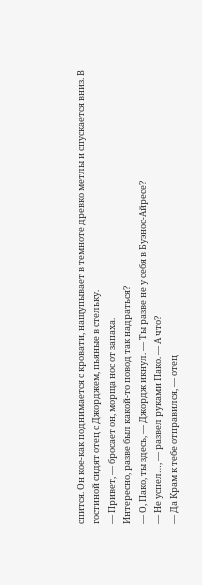спится. Он кое-как поднимается с кровати, нащупывает в темноте древко метлы и спускается вниз. В гостиной сидят отец с Джорджем, пьяные в стельку.
— Привет, — бросает он, морща нос от запаха.
Интересно, разве был какой-то повод так надраться?
— О, Пако, ты здесь, — Джордж икнул. — Ты разве не у себя в Буэнос-Айресе?
— Не успел…, — развел руками Пако. — А что?
— Да Крам к тебе отправился, — отец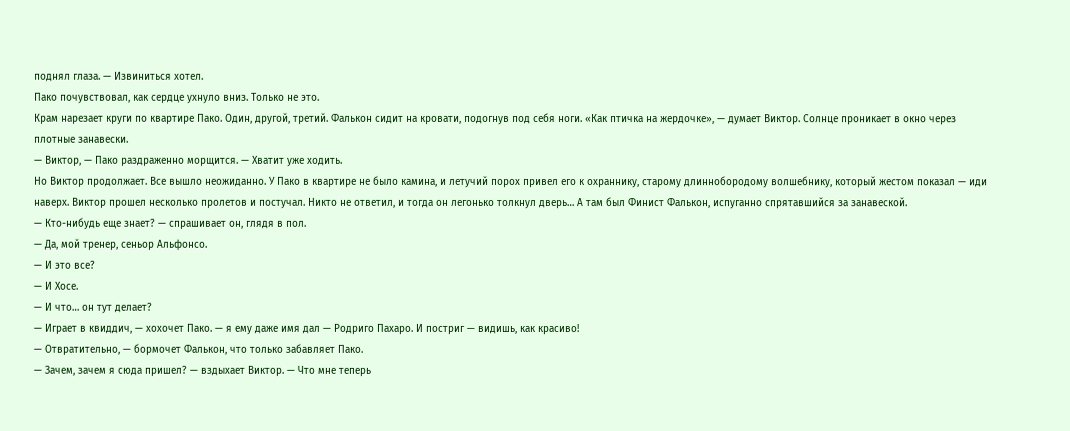поднял глаза. — Извиниться хотел.
Пако почувствовал, как сердце ухнуло вниз. Только не это.
Крам нарезает круги по квартире Пако. Один, другой, третий. Фалькон сидит на кровати, подогнув под себя ноги. «Как птичка на жердочке», — думает Виктор. Солнце проникает в окно через плотные занавески.
— Виктор, — Пако раздраженно морщится. — Хватит уже ходить.
Но Виктор продолжает. Все вышло неожиданно. У Пако в квартире не было камина, и летучий порох привел его к охраннику, старому длиннобородому волшебнику, который жестом показал — иди наверх. Виктор прошел несколько пролетов и постучал. Никто не ответил, и тогда он легонько толкнул дверь… А там был Финист Фалькон, испуганно спрятавшийся за занавеской.
— Кто-нибудь еще знает? — спрашивает он, глядя в пол.
— Да, мой тренер, сеньор Альфонсо.
— И это все?
— И Хосе.
— И что… он тут делает?
— Играет в квиддич, — хохочет Пако. — я ему даже имя дал — Родриго Пахаро. И постриг — видишь, как красиво!
— Отвратительно, — бормочет Фалькон, что только забавляет Пако.
— Зачем, зачем я сюда пришел? — вздыхает Виктор. — Что мне теперь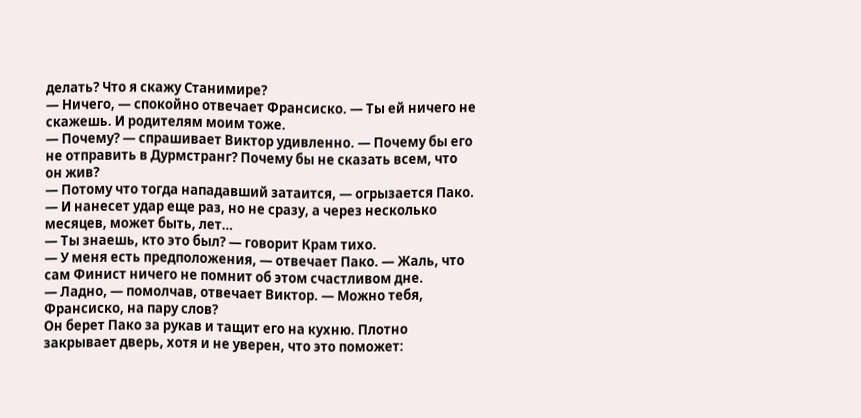делать? Что я скажу Станимире?
— Ничего, — спокойно отвечает Франсиско. — Ты ей ничего не скажешь. И родителям моим тоже.
— Почему? — спрашивает Виктор удивленно. — Почему бы его не отправить в Дурмстранг? Почему бы не сказать всем, что он жив?
— Потому что тогда нападавший затаится, — огрызается Пако. — И нанесет удар еще раз, но не сразу, а через несколько месяцев, может быть, лет…
— Ты знаешь, кто это был? — говорит Крам тихо.
— У меня есть предположения, — отвечает Пако. — Жаль, что сам Финист ничего не помнит об этом счастливом дне.
— Ладно, — помолчав, отвечает Виктор. — Можно тебя, Франсиско, на пару слов?
Он берет Пако за рукав и тащит его на кухню. Плотно закрывает дверь, хотя и не уверен, что это поможет: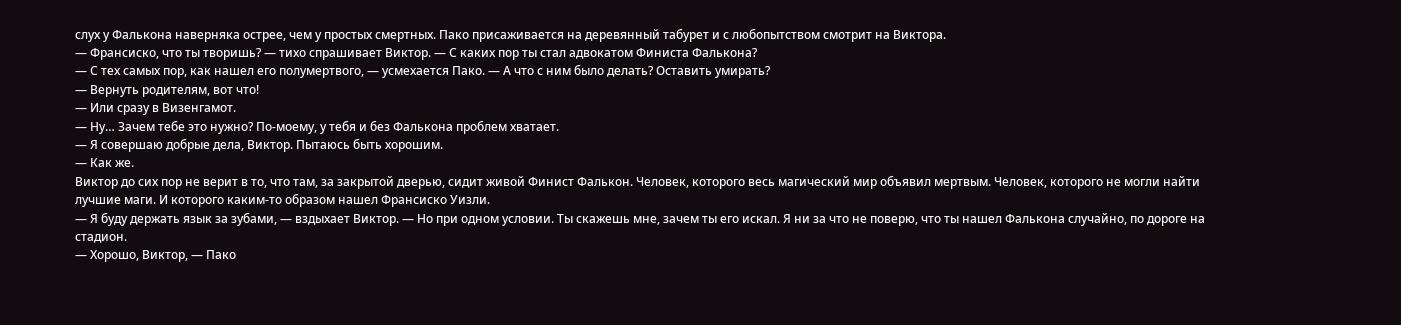слух у Фалькона наверняка острее, чем у простых смертных. Пако присаживается на деревянный табурет и с любопытством смотрит на Виктора.
— Франсиско, что ты творишь? — тихо спрашивает Виктор. — С каких пор ты стал адвокатом Финиста Фалькона?
— С тех самых пор, как нашел его полумертвого, — усмехается Пако. — А что с ним было делать? Оставить умирать?
— Вернуть родителям, вот что!
— Или сразу в Визенгамот.
— Ну… Зачем тебе это нужно? По-моему, у тебя и без Фалькона проблем хватает.
— Я совершаю добрые дела, Виктор. Пытаюсь быть хорошим.
— Как же.
Виктор до сих пор не верит в то, что там, за закрытой дверью, сидит живой Финист Фалькон. Человек, которого весь магический мир объявил мертвым. Человек, которого не могли найти лучшие маги. И которого каким-то образом нашел Франсиско Уизли.
— Я буду держать язык за зубами, — вздыхает Виктор. — Но при одном условии. Ты скажешь мне, зачем ты его искал. Я ни за что не поверю, что ты нашел Фалькона случайно, по дороге на стадион.
— Хорошо, Виктор, — Пако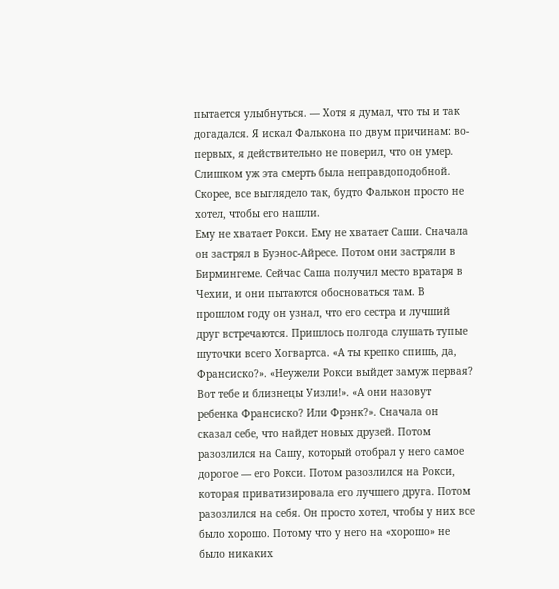пытается улыбнуться. — Хотя я думал, что ты и так догадался. Я искал Фалькона по двум причинам: во-первых, я действительно не поверил, что он умер. Слишком уж эта смерть была неправдоподобной. Скорее, все выглядело так, будто Фалькон просто не хотел, чтобы его нашли.
Ему не хватает Рокси. Ему не хватает Саши. Сначала он застрял в Буэнос-Айресе. Потом они застряли в Бирмингеме. Сейчас Саша получил место вратаря в Чехии, и они пытаются обосноваться там. В прошлом году он узнал, что его сестра и лучший друг встречаются. Пришлось полгода слушать тупые шуточки всего Хогвартса. «А ты крепко спишь, да, Франсиско?». «Неужели Рокси выйдет замуж первая? Вот тебе и близнецы Уизли!». «А они назовут ребенка Франсиско? Или Фрэнк?». Сначала он сказал себе, что найдет новых друзей. Потом разозлился на Сашу, который отобрал у него самое дорогое — его Рокси. Потом разозлился на Рокси, которая приватизировала его лучшего друга. Потом разозлился на себя. Он просто хотел, чтобы у них все было хорошо. Потому что у него на «хорошо» не было никаких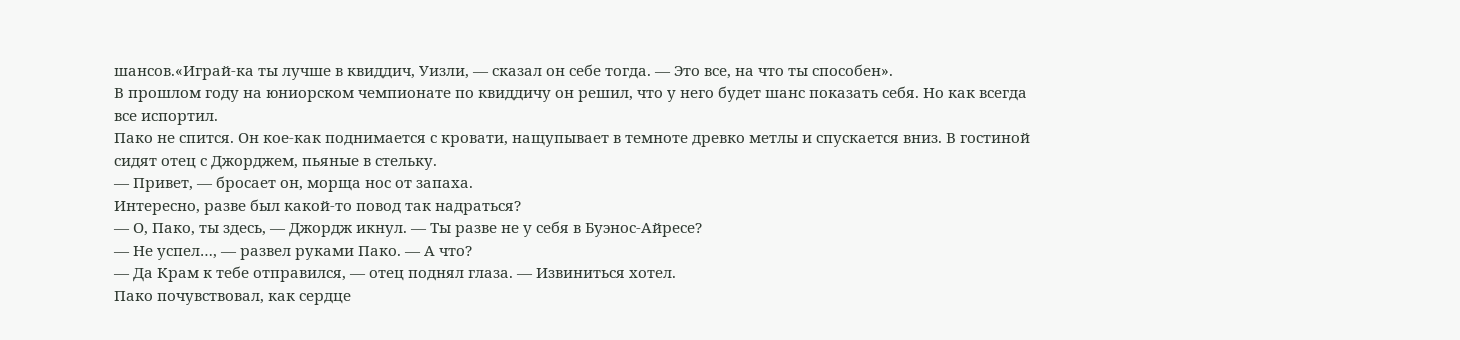шансов.«Играй-ка ты лучше в квиддич, Уизли, — сказал он себе тогда. — Это все, на что ты способен».
В прошлом году на юниорском чемпионате по квиддичу он решил, что у него будет шанс показать себя. Но как всегда все испортил.
Пако не спится. Он кое-как поднимается с кровати, нащупывает в темноте древко метлы и спускается вниз. В гостиной сидят отец с Джорджем, пьяные в стельку.
— Привет, — бросает он, морща нос от запаха.
Интересно, разве был какой-то повод так надраться?
— О, Пако, ты здесь, — Джордж икнул. — Ты разве не у себя в Буэнос-Айресе?
— Не успел…, — развел руками Пако. — А что?
— Да Крам к тебе отправился, — отец поднял глаза. — Извиниться хотел.
Пако почувствовал, как сердце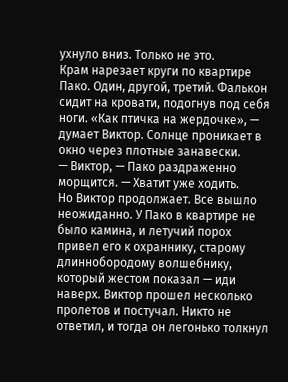ухнуло вниз. Только не это.
Крам нарезает круги по квартире Пако. Один, другой, третий. Фалькон сидит на кровати, подогнув под себя ноги. «Как птичка на жердочке», — думает Виктор. Солнце проникает в окно через плотные занавески.
— Виктор, — Пако раздраженно морщится. — Хватит уже ходить.
Но Виктор продолжает. Все вышло неожиданно. У Пако в квартире не было камина, и летучий порох привел его к охраннику, старому длиннобородому волшебнику, который жестом показал — иди наверх. Виктор прошел несколько пролетов и постучал. Никто не ответил, и тогда он легонько толкнул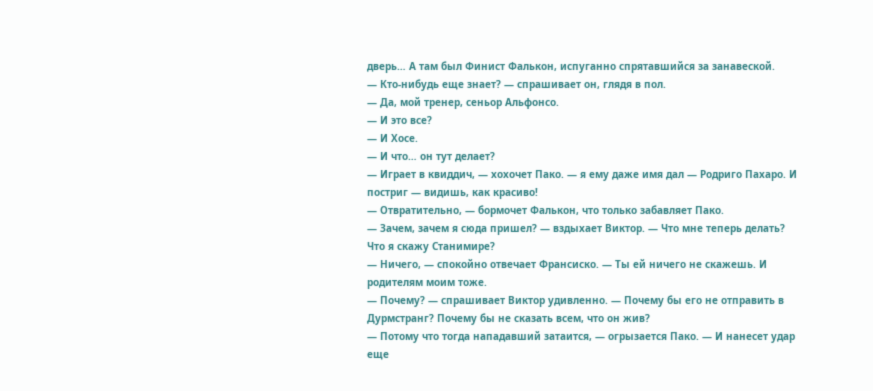дверь… А там был Финист Фалькон, испуганно спрятавшийся за занавеской.
— Кто-нибудь еще знает? — спрашивает он, глядя в пол.
— Да, мой тренер, сеньор Альфонсо.
— И это все?
— И Хосе.
— И что… он тут делает?
— Играет в квиддич, — хохочет Пако. — я ему даже имя дал — Родриго Пахаро. И постриг — видишь, как красиво!
— Отвратительно, — бормочет Фалькон, что только забавляет Пако.
— Зачем, зачем я сюда пришел? — вздыхает Виктор. — Что мне теперь делать? Что я скажу Станимире?
— Ничего, — спокойно отвечает Франсиско. — Ты ей ничего не скажешь. И родителям моим тоже.
— Почему? — спрашивает Виктор удивленно. — Почему бы его не отправить в Дурмстранг? Почему бы не сказать всем, что он жив?
— Потому что тогда нападавший затаится, — огрызается Пако. — И нанесет удар еще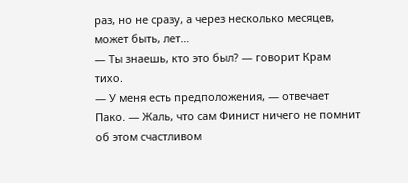раз, но не сразу, а через несколько месяцев, может быть, лет…
— Ты знаешь, кто это был? — говорит Крам тихо.
— У меня есть предположения, — отвечает Пако. — Жаль, что сам Финист ничего не помнит об этом счастливом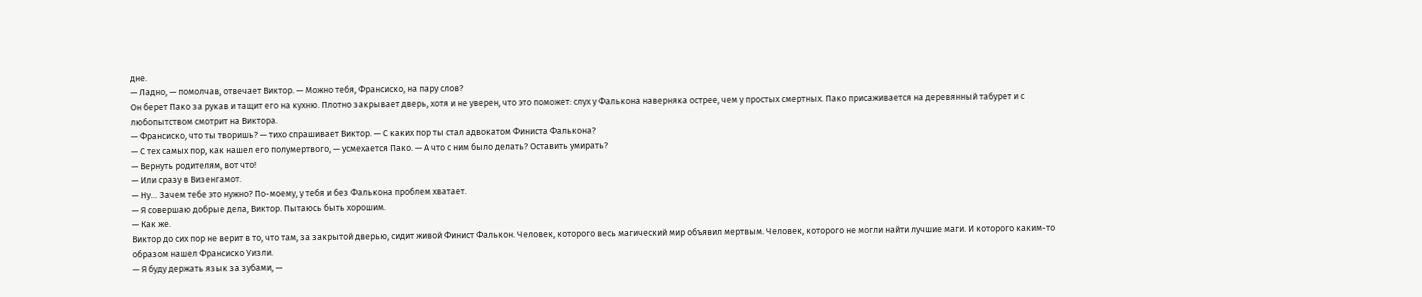дне.
— Ладно, — помолчав, отвечает Виктор. — Можно тебя, Франсиско, на пару слов?
Он берет Пако за рукав и тащит его на кухню. Плотно закрывает дверь, хотя и не уверен, что это поможет: слух у Фалькона наверняка острее, чем у простых смертных. Пако присаживается на деревянный табурет и с любопытством смотрит на Виктора.
— Франсиско, что ты творишь? — тихо спрашивает Виктор. — С каких пор ты стал адвокатом Финиста Фалькона?
— С тех самых пор, как нашел его полумертвого, — усмехается Пако. — А что с ним было делать? Оставить умирать?
— Вернуть родителям, вот что!
— Или сразу в Визенгамот.
— Ну… Зачем тебе это нужно? По-моему, у тебя и без Фалькона проблем хватает.
— Я совершаю добрые дела, Виктор. Пытаюсь быть хорошим.
— Как же.
Виктор до сих пор не верит в то, что там, за закрытой дверью, сидит живой Финист Фалькон. Человек, которого весь магический мир объявил мертвым. Человек, которого не могли найти лучшие маги. И которого каким-то образом нашел Франсиско Уизли.
— Я буду держать язык за зубами, —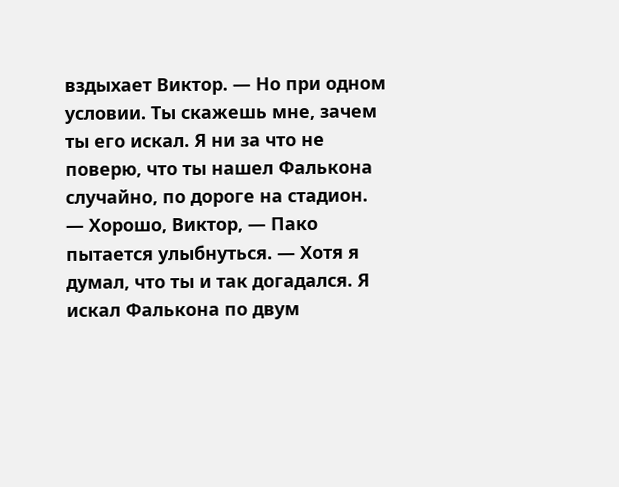вздыхает Виктор. — Но при одном условии. Ты скажешь мне, зачем ты его искал. Я ни за что не поверю, что ты нашел Фалькона случайно, по дороге на стадион.
— Хорошо, Виктор, — Пако пытается улыбнуться. — Хотя я думал, что ты и так догадался. Я искал Фалькона по двум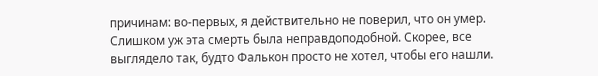причинам: во-первых, я действительно не поверил, что он умер. Слишком уж эта смерть была неправдоподобной. Скорее, все выглядело так, будто Фалькон просто не хотел, чтобы его нашли.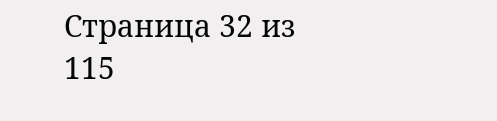Страница 32 из 115